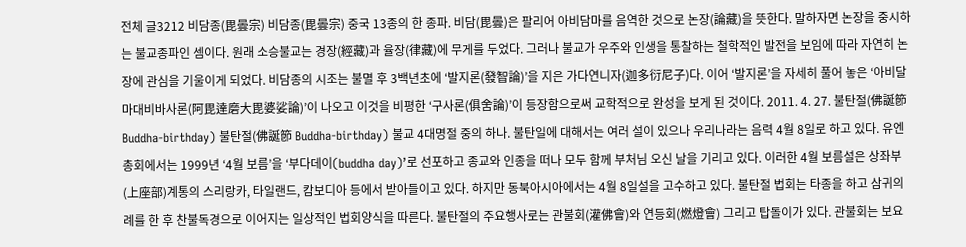전체 글3212 비담종(毘曇宗) 비담종(毘曇宗) 중국 13종의 한 종파. 비담(毘曇)은 팔리어 아비담마를 음역한 것으로 논장(論藏)을 뜻한다. 말하자면 논장을 중시하는 불교종파인 셈이다. 원래 소승불교는 경장(經藏)과 율장(律藏)에 무게를 두었다. 그러나 불교가 우주와 인생을 통찰하는 철학적인 발전을 보임에 따라 자연히 논장에 관심을 기울이게 되었다. 비담종의 시조는 불멸 후 3백년초에 ‘발지론(發智論)’을 지은 가다연니자(迦多衍尼子)다. 이어 ‘발지론’을 자세히 풀어 놓은 ‘아비달마대비바사론(阿毘達磨大毘婆娑論)’이 나오고 이것을 비평한 ‘구사론(俱舍論)’이 등장함으로써 교학적으로 완성을 보게 된 것이다. 2011. 4. 27. 불탄절(佛誕節 Buddha-birthday) 불탄절(佛誕節 Buddha-birthday) 불교 4대명절 중의 하나. 불탄일에 대해서는 여러 설이 있으나 우리나라는 음력 4월 8일로 하고 있다. 유엔총회에서는 1999년 ‘4월 보름’을 ‘부다데이(buddha day)’로 선포하고 종교와 인종을 떠나 모두 함께 부처님 오신 날을 기리고 있다. 이러한 4월 보름설은 상좌부(上座部)계통의 스리랑카, 타일랜드, 캄보디아 등에서 받아들이고 있다. 하지만 동북아시아에서는 4월 8일설을 고수하고 있다. 불탄절 법회는 타종을 하고 삼귀의례를 한 후 찬불독경으로 이어지는 일상적인 법회양식을 따른다. 불탄절의 주요행사로는 관불회(灌佛會)와 연등회(燃燈會) 그리고 탑돌이가 있다. 관불회는 보요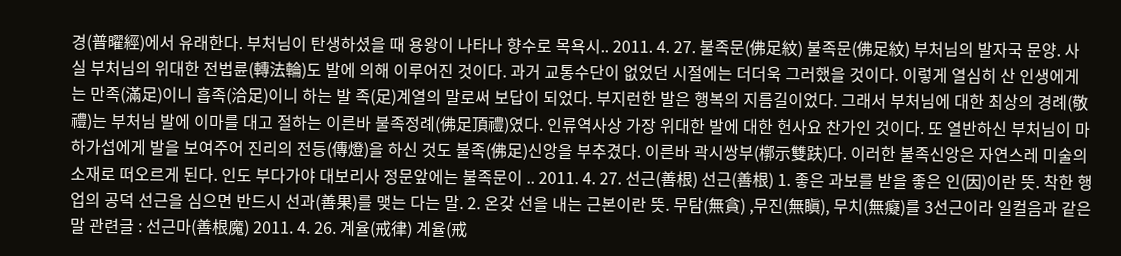경(普曜經)에서 유래한다. 부처님이 탄생하셨을 때 용왕이 나타나 향수로 목욕시.. 2011. 4. 27. 불족문(佛足紋) 불족문(佛足紋) 부처님의 발자국 문양. 사실 부처님의 위대한 전법륜(轉法輪)도 발에 의해 이루어진 것이다. 과거 교통수단이 없었던 시절에는 더더욱 그러했을 것이다. 이렇게 열심히 산 인생에게는 만족(滿足)이니 흡족(洽足)이니 하는 발 족(足)계열의 말로써 보답이 되었다. 부지런한 발은 행복의 지름길이었다. 그래서 부처님에 대한 최상의 경례(敬禮)는 부처님 발에 이마를 대고 절하는 이른바 불족정례(佛足頂禮)였다. 인류역사상 가장 위대한 발에 대한 헌사요 찬가인 것이다. 또 열반하신 부처님이 마하가섭에게 발을 보여주어 진리의 전등(傳燈)을 하신 것도 불족(佛足)신앙을 부추겼다. 이른바 곽시쌍부(槨示雙趺)다. 이러한 불족신앙은 자연스레 미술의 소재로 떠오르게 된다. 인도 부다가야 대보리사 정문앞에는 불족문이 .. 2011. 4. 27. 선근(善根) 선근(善根) 1. 좋은 과보를 받을 좋은 인(因)이란 뜻. 착한 행업의 공덕 선근을 심으면 반드시 선과(善果)를 맺는 다는 말. 2. 온갖 선을 내는 근본이란 뜻. 무탐(無貪) ,무진(無瞋), 무치(無癡)를 3선근이라 일컬음과 같은 말 관련글 : 선근마(善根魔) 2011. 4. 26. 계율(戒律) 계율(戒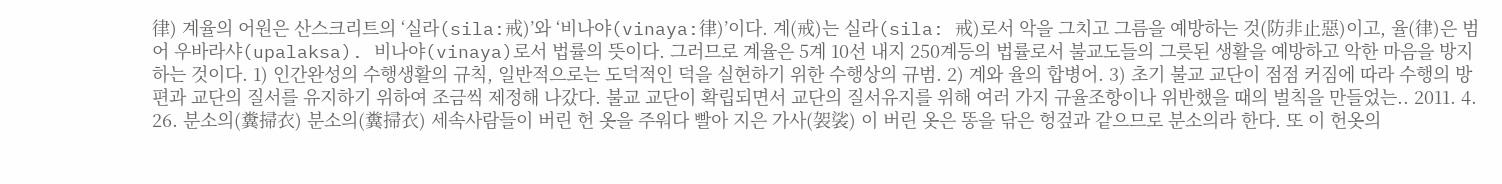律) 계율의 어원은 산스크리트의 ‘실라(sila:戒)’와 ‘비나야(vinaya:律)’이다. 계(戒)는 실라(sila: 戒)로서 악을 그치고 그름을 예방하는 것(防非止惡)이고, 율(律)은 범어 우바라샤(upalaksa). 비나야(vinaya)로서 법률의 뜻이다. 그러므로 계율은 5계 10선 내지 250계등의 법률로서 불교도들의 그릇된 생활을 예방하고 악한 마음을 방지하는 것이다. 1) 인간완성의 수행생활의 규칙, 일반적으로는 도덕적인 덕을 실현하기 위한 수행상의 규범. 2) 계와 율의 합병어. 3) 초기 불교 교단이 점점 커짐에 따라 수행의 방편과 교단의 질서를 유지하기 위하여 조금씩 제정해 나갔다. 불교 교단이 확립되면서 교단의 질서유지를 위해 여러 가지 규율조항이나 위반했을 때의 벌칙을 만들었는.. 2011. 4. 26. 분소의(糞掃衣) 분소의(糞掃衣) 세속사람들이 버린 헌 옷을 주워다 빨아 지은 가사(袈裟) 이 버린 옷은 똥을 닦은 헝겊과 같으므로 분소의라 한다. 또 이 헌옷의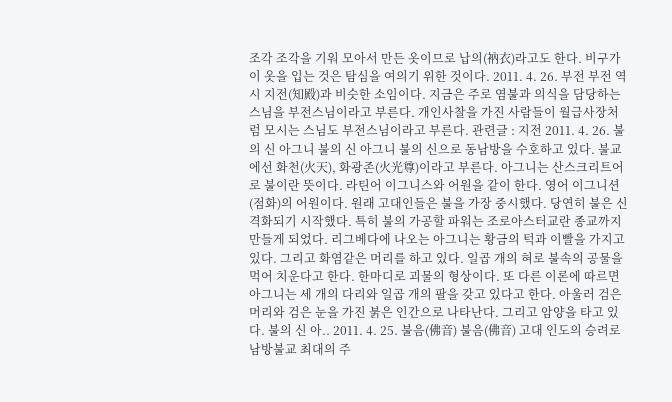조각 조각을 기워 모아서 만든 옷이므로 납의(衲衣)라고도 한다. 비구가 이 옷을 입는 것은 탐심을 여의기 위한 것이다. 2011. 4. 26. 부전 부전 역시 지전(知殿)과 비슷한 소임이다. 지금은 주로 염불과 의식을 담당하는 스님을 부전스님이라고 부른다. 개인사찰을 가진 사람들이 월급사장처럼 모시는 스님도 부전스님이라고 부른다. 관련글 : 지전 2011. 4. 26. 불의 신 아그니 불의 신 아그니 불의 신으로 동남방을 수호하고 있다. 불교에선 화천(火天), 화광존(火光尊)이라고 부른다. 아그니는 산스크리트어로 불이란 뜻이다. 라틴어 이그니스와 어원을 같이 한다. 영어 이그니션(점화)의 어원이다. 원래 고대인들은 불을 가장 중시했다. 당연히 불은 신격화되기 시작했다. 특히 불의 가공할 파워는 조로아스터교란 종교까지 만들게 되었다. 리그베다에 나오는 아그니는 황금의 턱과 이빨을 가지고 있다. 그리고 화염같은 머리를 하고 있다. 일곱 개의 혀로 불속의 공물을 먹어 치운다고 한다. 한마디로 괴물의 형상이다. 또 다른 이론에 따르면 아그니는 세 개의 다리와 일곱 개의 팔을 갖고 있다고 한다. 아울러 검은 머리와 검은 눈을 가진 붉은 인간으로 나타난다. 그리고 암양을 타고 있다. 불의 신 아.. 2011. 4. 25. 불음(佛音) 불음(佛音) 고대 인도의 승려로 남방불교 최대의 주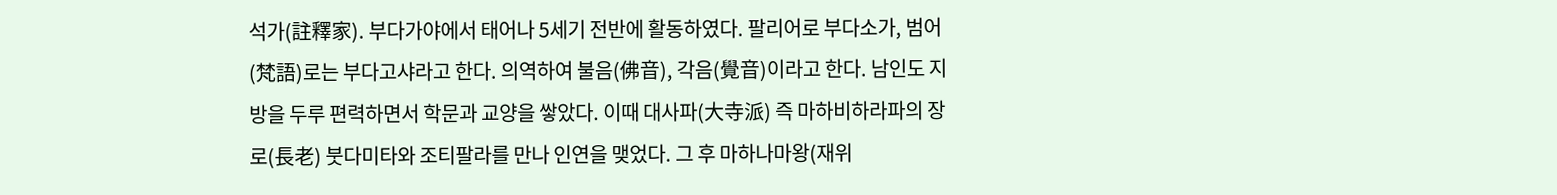석가(註釋家). 부다가야에서 태어나 5세기 전반에 활동하였다. 팔리어로 부다소가, 범어(梵語)로는 부다고샤라고 한다. 의역하여 불음(佛音), 각음(覺音)이라고 한다. 남인도 지방을 두루 편력하면서 학문과 교양을 쌓았다. 이때 대사파(大寺派) 즉 마하비하라파의 장로(長老) 붓다미타와 조티팔라를 만나 인연을 맺었다. 그 후 마하나마왕(재위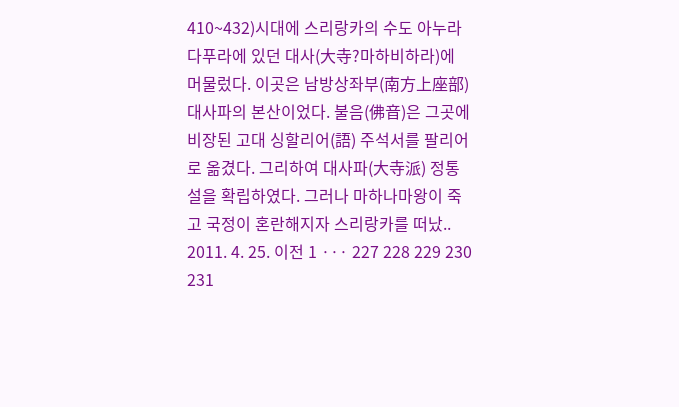410~432)시대에 스리랑카의 수도 아누라다푸라에 있던 대사(大寺?마하비하라)에 머물렀다. 이곳은 남방상좌부(南方上座部) 대사파의 본산이었다. 불음(佛音)은 그곳에 비장된 고대 싱할리어(語) 주석서를 팔리어로 옮겼다. 그리하여 대사파(大寺派) 정통설을 확립하였다. 그러나 마하나마왕이 죽고 국정이 혼란해지자 스리랑카를 떠났.. 2011. 4. 25. 이전 1 ··· 227 228 229 230 231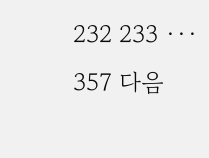232 233 ··· 357 다음